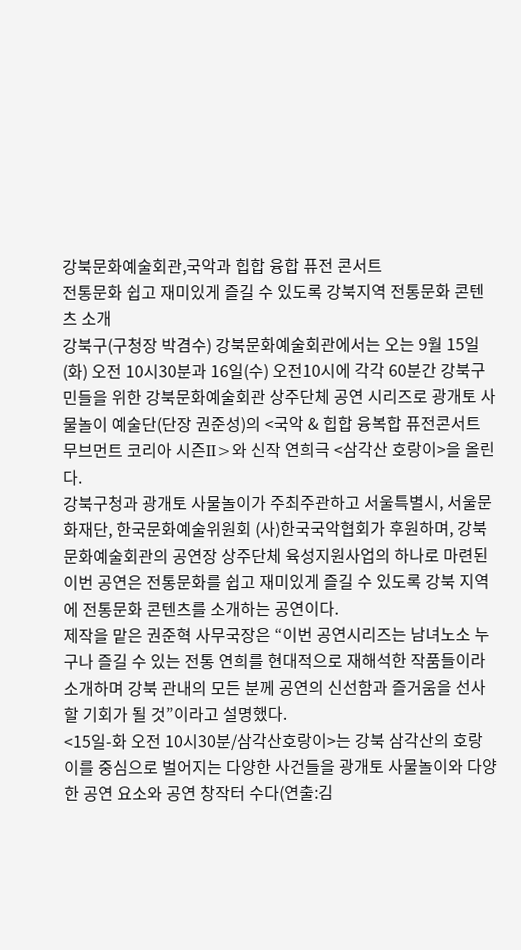강북문화예술회관,국악과 힙합 융합 퓨전 콘서트
전통문화 쉽고 재미있게 즐길 수 있도록 강북지역 전통문화 콘텐츠 소개
강북구(구청장 박겸수) 강북문화예술회관에서는 오는 9월 15일(화) 오전 10시30분과 16일(수) 오전10시에 각각 60분간 강북구민들을 위한 강북문화예술회관 상주단체 공연 시리즈로 광개토 사물놀이 예술단(단장 권준성)의 <국악 & 힙합 융복합 퓨전콘서트 무브먼트 코리아 시즌II>와 신작 연희극 <삼각산 호랑이>을 올린다.
강북구청과 광개토 사물놀이가 주최주관하고 서울특별시, 서울문화재단, 한국문화예술위원회 (사)한국국악협회가 후원하며, 강북문화예술회관의 공연장 상주단체 육성지원사업의 하나로 마련된 이번 공연은 전통문화를 쉽고 재미있게 즐길 수 있도록 강북 지역에 전통문화 콘텐츠를 소개하는 공연이다.
제작을 맡은 권준혁 사무국장은 “이번 공연시리즈는 남녀노소 누구나 즐길 수 있는 전통 연희를 현대적으로 재해석한 작품들이라 소개하며 강북 관내의 모든 분께 공연의 신선함과 즐거움을 선사할 기회가 될 것”이라고 설명했다.
<15일-화 오전 10시30분/삼각산호랑이>는 강북 삼각산의 호랑이를 중심으로 벌어지는 다양한 사건들을 광개토 사물놀이와 다양한 공연 요소와 공연 창작터 수다(연출:김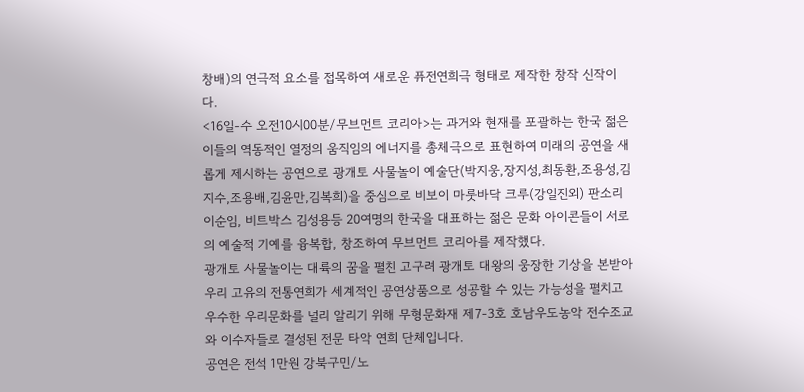창배)의 연극적 요소를 접목하여 새로운 퓨전연희극 형태로 제작한 창작 신작이다.
<16일-수 오전10시00분/무브먼트 코리아>는 과거와 현재를 포괄하는 한국 젊은이들의 역동적인 열정의 움직임의 에너지를 총체극으로 표현하여 미래의 공연을 새롭게 제시하는 공연으로 광개토 사물놀이 예술단(박지웅,장지성,최동환,조용성,김지수,조용배,김윤만,김복희)을 중심으로 비보이 마룻바닥 크루(강일진외) 판소리 이순임, 비트박스 김성용등 20여명의 한국을 대표하는 젊은 문화 아이콘들이 서로의 예술적 기예를 융복합, 창조하여 무브먼트 코리아를 제작했다.
광개토 사물놀이는 대륙의 꿈을 펼친 고구려 광개토 대왕의 웅장한 기상을 본받아 우리 고유의 전통연희가 세계적인 공연상품으로 성공할 수 있는 가능성을 펼치고 우수한 우리문화를 널리 알리기 위해 무형문화재 제7-3호 호남우도농악 전수조교와 이수자들로 결성된 전문 타악 연희 단체입니다.
공연은 전석 1만원 강북구민/노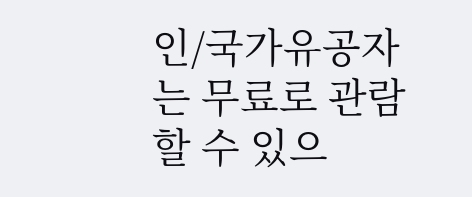인/국가유공자는 무료로 관람할 수 있으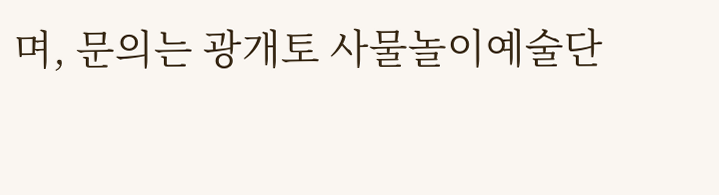며, 문의는 광개토 사물놀이예술단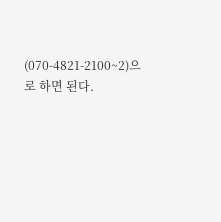(070-4821-2100~2)으로 하면 된다.